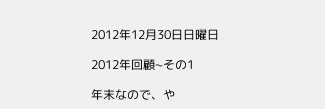2012年12月30日日曜日

2012年回顧~その1

年末なので、や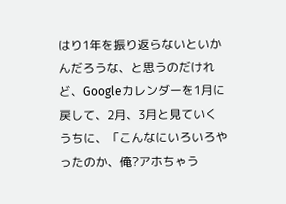はり1年を振り返らないといかんだろうな、と思うのだけれど、Googleカレンダーを1月に戻して、2月、3月と見ていくうちに、「こんなにいろいろやったのか、俺?アホちゃう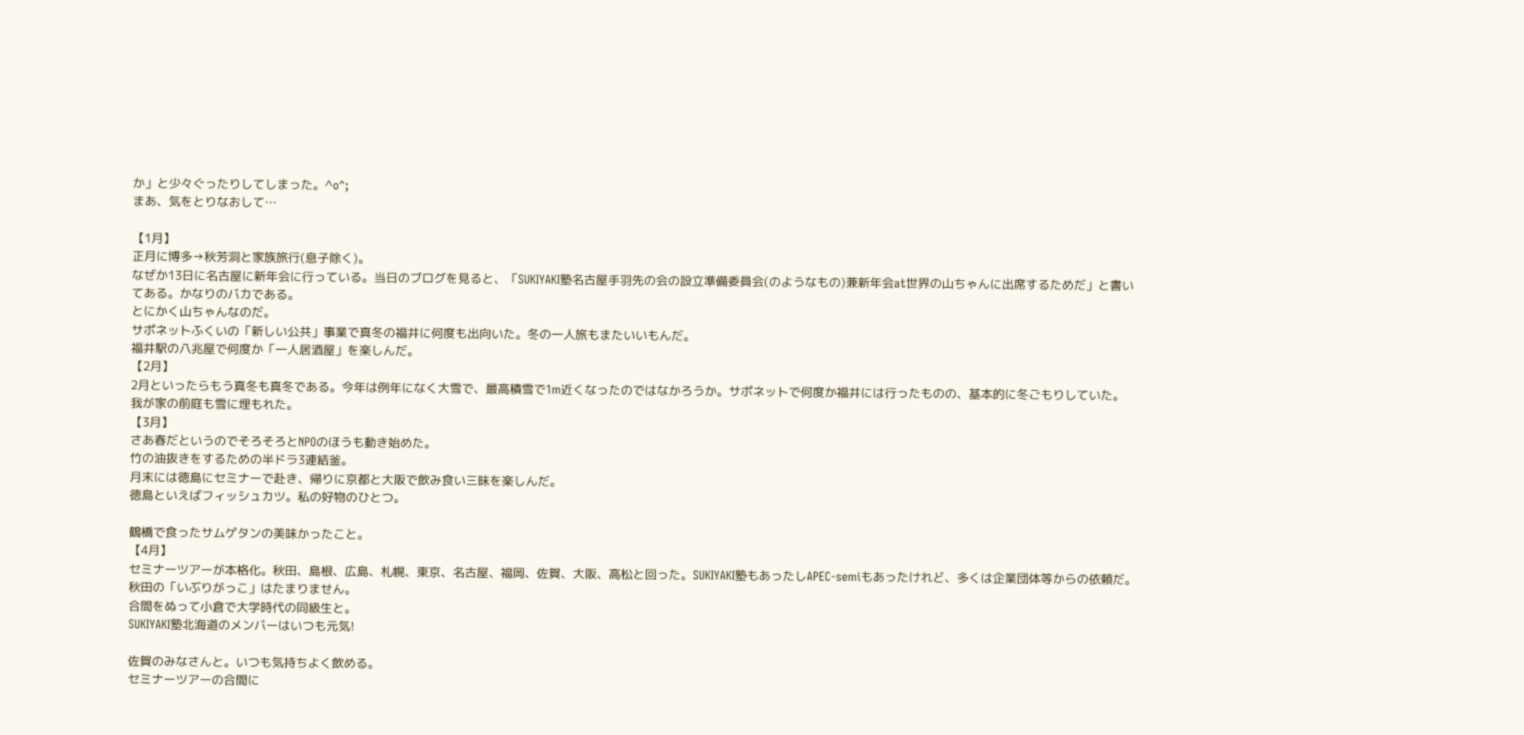か」と少々ぐったりしてしまった。^o^;
まあ、気をとりなおして…

【1月】
正月に博多→秋芳洞と家族旅行(息子除く)。
なぜか13日に名古屋に新年会に行っている。当日のブログを見ると、「SUKIYAKI塾名古屋手羽先の会の設立準備委員会(のようなもの)兼新年会at世界の山ちゃんに出席するためだ」と書いてある。かなりのバカである。
とにかく山ちゃんなのだ。
サポネットふくいの「新しい公共」事業で真冬の福井に何度も出向いた。冬の一人旅もまたいいもんだ。
福井駅の八兆屋で何度か「一人居酒屋」を楽しんだ。
【2月】
2月といったらもう真冬も真冬である。今年は例年になく大雪で、最高積雪で1m近くなったのではなかろうか。サポネットで何度か福井には行ったものの、基本的に冬ごもりしていた。
我が家の前庭も雪に埋もれた。
【3月】
さあ春だというのでそろそろとNPOのほうも動き始めた。
竹の油抜きをするための半ドラ3連結釜。
月末には徳島にセミナーで赴き、帰りに京都と大阪で飲み食い三昧を楽しんだ。
徳島といえばフィッシュカツ。私の好物のひとつ。

鶴橋で食ったサムゲタンの美味かったこと。
【4月】
セミナーツアーが本格化。秋田、島根、広島、札幌、東京、名古屋、福岡、佐賀、大阪、高松と回った。SUKIYAKI塾もあったしAPEC-semiもあったけれど、多くは企業団体等からの依頼だ。
秋田の「いぶりがっこ」はたまりません。
合間をぬって小倉で大学時代の同級生と。
SUKIYAKI塾北海道のメンバーはいつも元気!

佐賀のみなさんと。いつも気持ちよく飲める。
セミナーツアーの合間に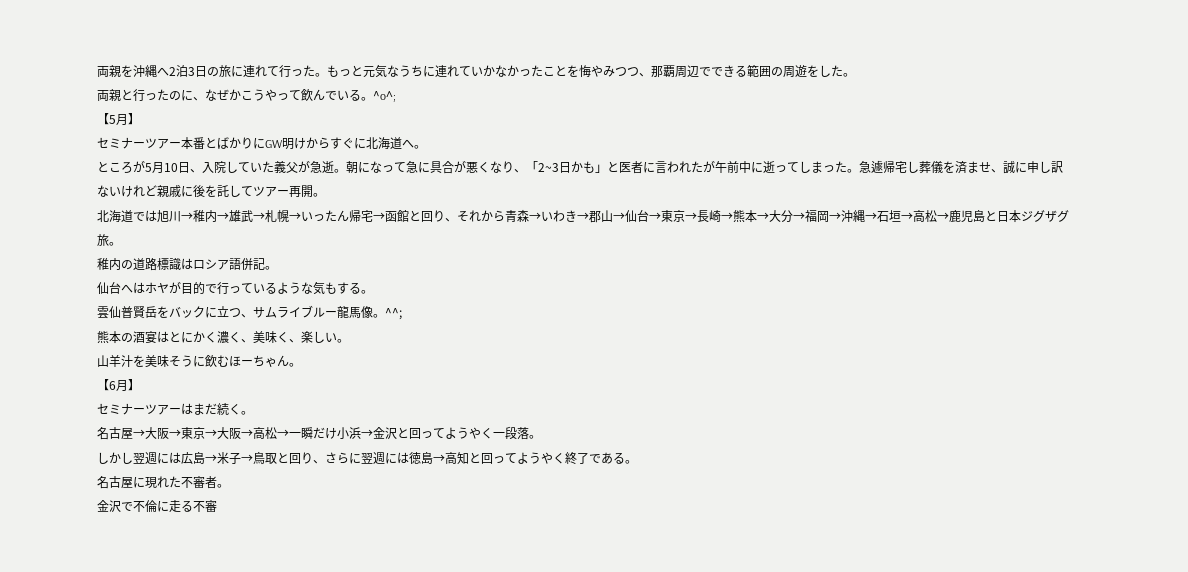両親を沖縄へ2泊3日の旅に連れて行った。もっと元気なうちに連れていかなかったことを悔やみつつ、那覇周辺でできる範囲の周遊をした。
両親と行ったのに、なぜかこうやって飲んでいる。^o^;
【5月】
セミナーツアー本番とばかりにGW明けからすぐに北海道へ。
ところが5月10日、入院していた義父が急逝。朝になって急に具合が悪くなり、「2~3日かも」と医者に言われたが午前中に逝ってしまった。急遽帰宅し葬儀を済ませ、誠に申し訳ないけれど親戚に後を託してツアー再開。
北海道では旭川→稚内→雄武→札幌→いったん帰宅→函館と回り、それから青森→いわき→郡山→仙台→東京→長崎→熊本→大分→福岡→沖縄→石垣→高松→鹿児島と日本ジグザグ旅。
稚内の道路標識はロシア語併記。
仙台へはホヤが目的で行っているような気もする。
雲仙普賢岳をバックに立つ、サムライブルー龍馬像。^^;
熊本の酒宴はとにかく濃く、美味く、楽しい。
山羊汁を美味そうに飲むほーちゃん。
【6月】
セミナーツアーはまだ続く。
名古屋→大阪→東京→大阪→高松→一瞬だけ小浜→金沢と回ってようやく一段落。
しかし翌週には広島→米子→鳥取と回り、さらに翌週には徳島→高知と回ってようやく終了である。
名古屋に現れた不審者。
金沢で不倫に走る不審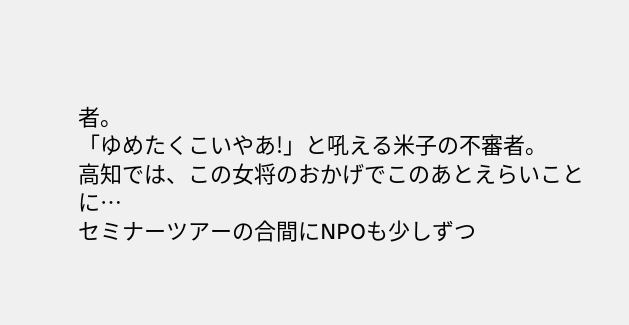者。
「ゆめたくこいやあ!」と吼える米子の不審者。
高知では、この女将のおかげでこのあとえらいことに…
セミナーツアーの合間にNPOも少しずつ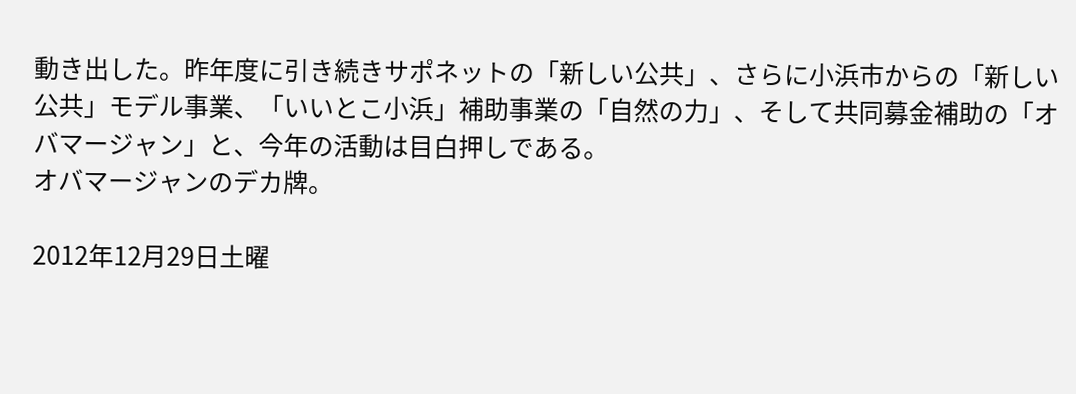動き出した。昨年度に引き続きサポネットの「新しい公共」、さらに小浜市からの「新しい公共」モデル事業、「いいとこ小浜」補助事業の「自然の力」、そして共同募金補助の「オバマージャン」と、今年の活動は目白押しである。
オバマージャンのデカ牌。

2012年12月29日土曜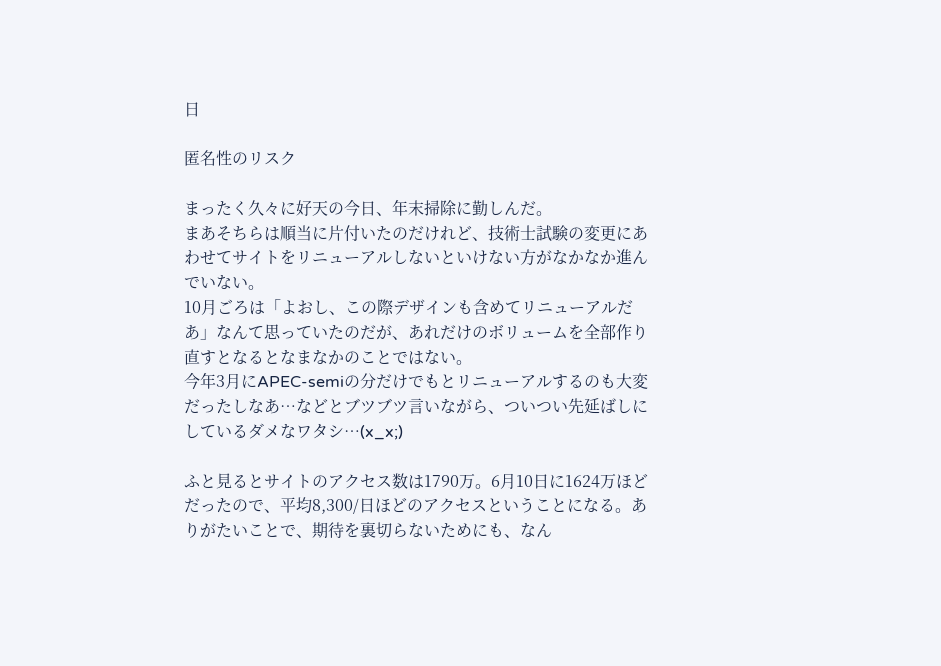日

匿名性のリスク

まったく久々に好天の今日、年末掃除に勤しんだ。
まあそちらは順当に片付いたのだけれど、技術士試験の変更にあわせてサイトをリニューアルしないといけない方がなかなか進んでいない。
10月ごろは「よおし、この際デザインも含めてリニューアルだあ」なんて思っていたのだが、あれだけのボリュームを全部作り直すとなるとなまなかのことではない。
今年3月にAPEC-semiの分だけでもとリニューアルするのも大変だったしなあ…などとブツブツ言いながら、ついつい先延ばしにしているダメなワタシ…(x_x;)

ふと見るとサイトのアクセス数は1790万。6月10日に1624万ほどだったので、平均8,300/日ほどのアクセスということになる。ありがたいことで、期待を裏切らないためにも、なん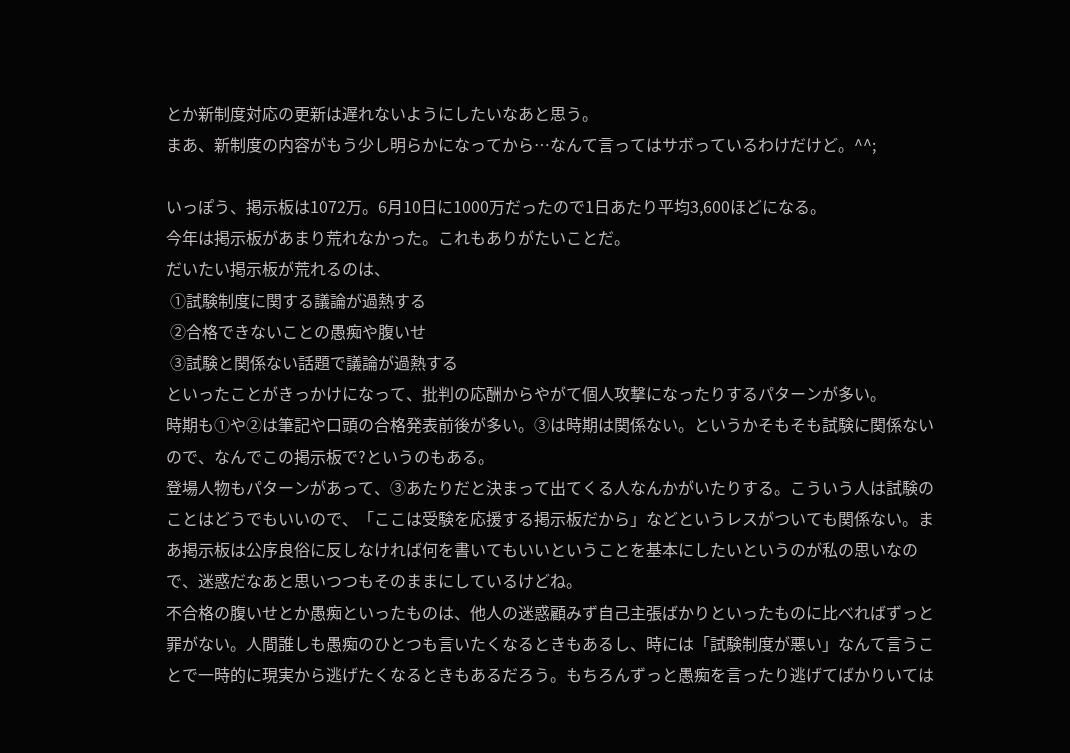とか新制度対応の更新は遅れないようにしたいなあと思う。
まあ、新制度の内容がもう少し明らかになってから…なんて言ってはサボっているわけだけど。^^;

いっぽう、掲示板は1072万。6月10日に1000万だったので1日あたり平均3,600ほどになる。
今年は掲示板があまり荒れなかった。これもありがたいことだ。
だいたい掲示板が荒れるのは、
 ①試験制度に関する議論が過熱する
 ②合格できないことの愚痴や腹いせ
 ③試験と関係ない話題で議論が過熱する
といったことがきっかけになって、批判の応酬からやがて個人攻撃になったりするパターンが多い。
時期も①や②は筆記や口頭の合格発表前後が多い。③は時期は関係ない。というかそもそも試験に関係ないので、なんでこの掲示板で?というのもある。
登場人物もパターンがあって、③あたりだと決まって出てくる人なんかがいたりする。こういう人は試験のことはどうでもいいので、「ここは受験を応援する掲示板だから」などというレスがついても関係ない。まあ掲示板は公序良俗に反しなければ何を書いてもいいということを基本にしたいというのが私の思いなので、迷惑だなあと思いつつもそのままにしているけどね。
不合格の腹いせとか愚痴といったものは、他人の迷惑顧みず自己主張ばかりといったものに比べればずっと罪がない。人間誰しも愚痴のひとつも言いたくなるときもあるし、時には「試験制度が悪い」なんて言うことで一時的に現実から逃げたくなるときもあるだろう。もちろんずっと愚痴を言ったり逃げてばかりいては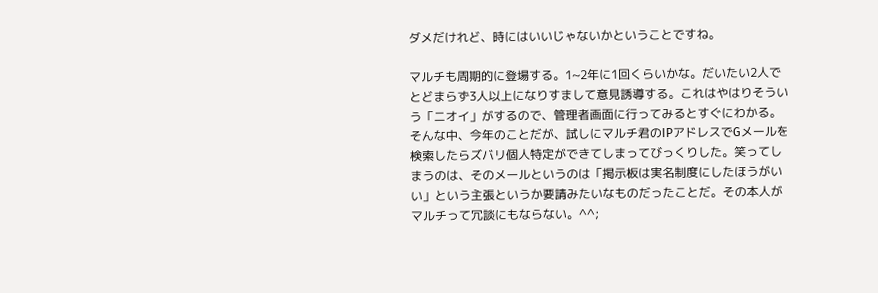ダメだけれど、時にはいいじゃないかということですね。

マルチも周期的に登場する。1~2年に1回くらいかな。だいたい2人でとどまらず3人以上になりすまして意見誘導する。これはやはりそういう「ニオイ」がするので、管理者画面に行ってみるとすぐにわかる。
そんな中、今年のことだが、試しにマルチ君のIPアドレスでGメールを検索したらズバリ個人特定ができてしまってびっくりした。笑ってしまうのは、そのメールというのは「掲示板は実名制度にしたほうがいい」という主張というか要請みたいなものだったことだ。その本人がマルチって冗談にもならない。^^;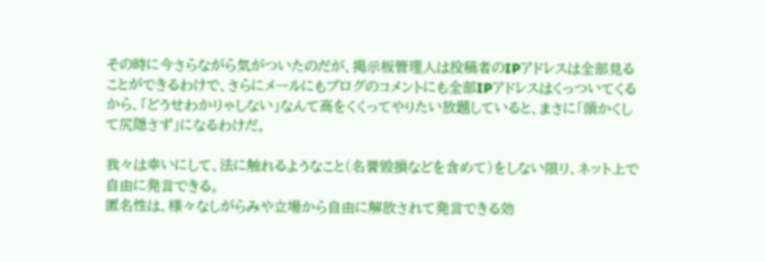その時に今さらながら気がついたのだが、掲示板管理人は投稿者のIPアドレスは全部見ることができるわけで、さらにメールにもブログのコメントにも全部IPアドレスはくっついてくるから、「どうせわかりゃしない」なんて高をくくってやりたい放題していると、まさに「頭かくして尻隠さず」になるわけだ。

我々は幸いにして、法に触れるようなこと(名誉毀損などを含めて)をしない限り、ネット上で自由に発言できる。
匿名性は、様々なしがらみや立場から自由に解放されて発言できる効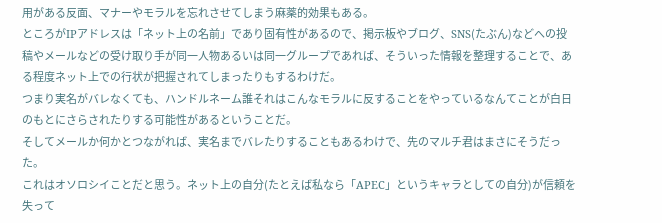用がある反面、マナーやモラルを忘れさせてしまう麻薬的効果もある。
ところがIPアドレスは「ネット上の名前」であり固有性があるので、掲示板やブログ、SNS(たぶん)などへの投稿やメールなどの受け取り手が同一人物あるいは同一グループであれば、そういった情報を整理することで、ある程度ネット上での行状が把握されてしまったりもするわけだ。
つまり実名がバレなくても、ハンドルネーム誰それはこんなモラルに反することをやっているなんてことが白日のもとにさらされたりする可能性があるということだ。
そしてメールか何かとつながれば、実名までバレたりすることもあるわけで、先のマルチ君はまさにそうだった。
これはオソロシイことだと思う。ネット上の自分(たとえば私なら「APEC」というキャラとしての自分)が信頼を失って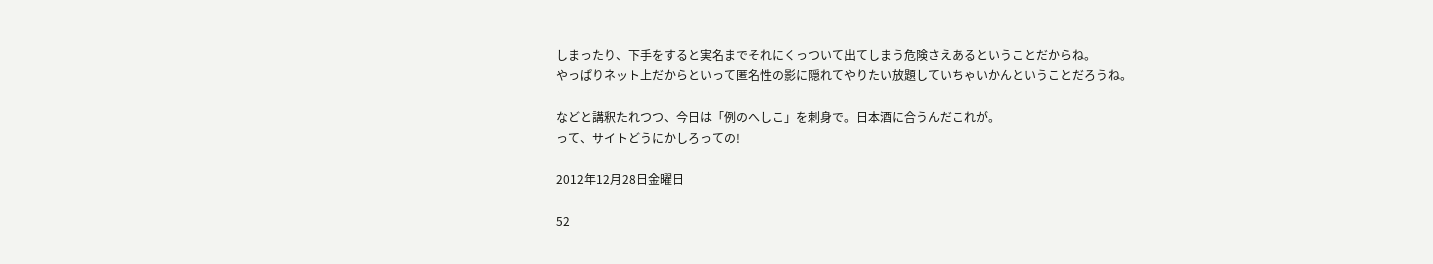しまったり、下手をすると実名までそれにくっついて出てしまう危険さえあるということだからね。
やっぱりネット上だからといって匿名性の影に隠れてやりたい放題していちゃいかんということだろうね。

などと講釈たれつつ、今日は「例のへしこ」を刺身で。日本酒に合うんだこれが。
って、サイトどうにかしろっての!

2012年12月28日金曜日

52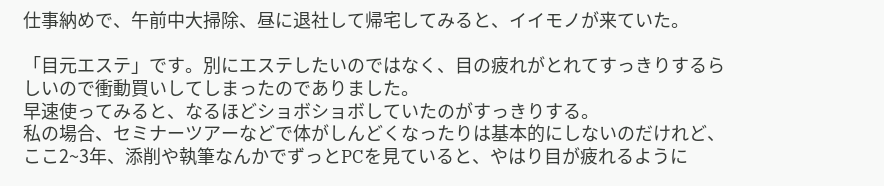仕事納めで、午前中大掃除、昼に退社して帰宅してみると、イイモノが来ていた。

「目元エステ」です。別にエステしたいのではなく、目の疲れがとれてすっきりするらしいので衝動買いしてしまったのでありました。
早速使ってみると、なるほどショボショボしていたのがすっきりする。
私の場合、セミナーツアーなどで体がしんどくなったりは基本的にしないのだけれど、ここ2~3年、添削や執筆なんかでずっとPCを見ていると、やはり目が疲れるように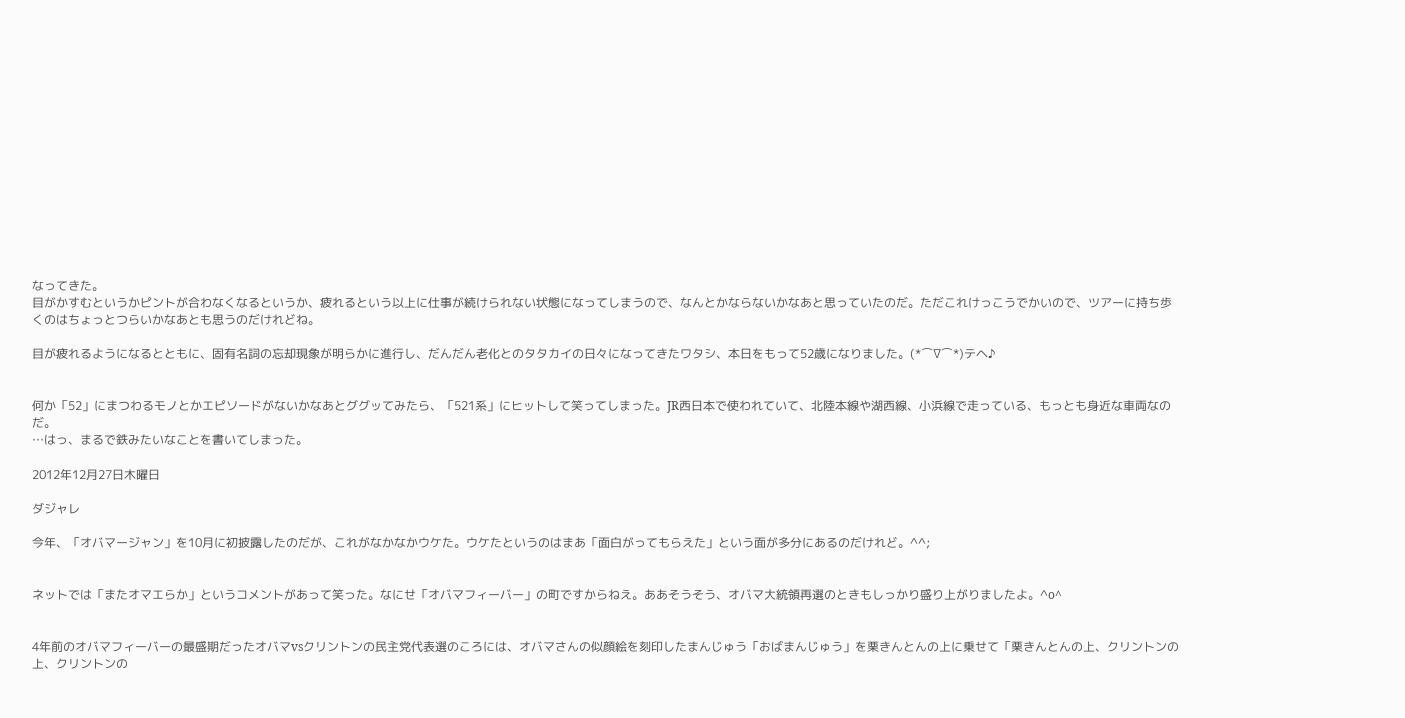なってきた。
目がかすむというかピントが合わなくなるというか、疲れるという以上に仕事が続けられない状態になってしまうので、なんとかならないかなあと思っていたのだ。ただこれけっこうでかいので、ツアーに持ち歩くのはちょっとつらいかなあとも思うのだけれどね。

目が疲れるようになるとともに、固有名詞の忘却現象が明らかに進行し、だんだん老化とのタタカイの日々になってきたワタシ、本日をもって52歳になりました。(*⌒∇⌒*)テヘ♪


何か「52」にまつわるモノとかエピソードがないかなあとググッてみたら、「521系」にヒットして笑ってしまった。JR西日本で使われていて、北陸本線や湖西線、小浜線で走っている、もっとも身近な車両なのだ。
…はっ、まるで鉄みたいなことを書いてしまった。

2012年12月27日木曜日

ダジャレ

今年、「オバマージャン」を10月に初披露したのだが、これがなかなかウケた。ウケたというのはまあ「面白がってもらえた」という面が多分にあるのだけれど。^^;


ネットでは「またオマエらか」というコメントがあって笑った。なにせ「オバマフィーバー」の町ですからねえ。ああそうそう、オバマ大統領再選のときもしっかり盛り上がりましたよ。^o^


4年前のオバマフィーバーの最盛期だったオバマvsクリントンの民主党代表選のころには、オバマさんの似顔絵を刻印したまんじゅう「おばまんじゅう」を栗きんとんの上に乗せて「栗きんとんの上、クリントンの上、クリントンの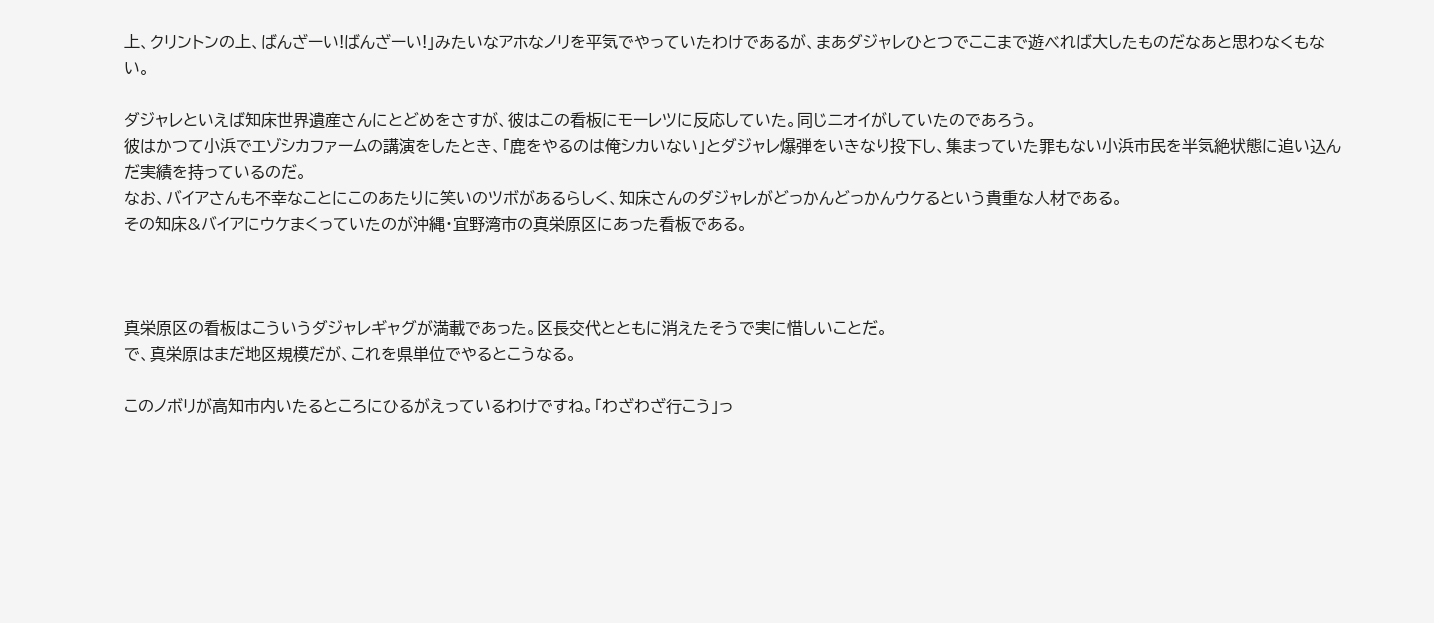上、クリントンの上、ばんざーい!ばんざーい!」みたいなアホなノリを平気でやっていたわけであるが、まあダジャレひとつでここまで遊べれば大したものだなあと思わなくもない。

ダジャレといえば知床世界遺産さんにとどめをさすが、彼はこの看板にモーレツに反応していた。同じニオイがしていたのであろう。
彼はかつて小浜でエゾシカファームの講演をしたとき、「鹿をやるのは俺シカいない」とダジャレ爆弾をいきなり投下し、集まっていた罪もない小浜市民を半気絶状態に追い込んだ実績を持っているのだ。
なお、バイアさんも不幸なことにこのあたりに笑いのツボがあるらしく、知床さんのダジャレがどっかんどっかんウケるという貴重な人材である。
その知床&バイアにウケまくっていたのが沖縄・宜野湾市の真栄原区にあった看板である。



真栄原区の看板はこういうダジャレギャグが満載であった。区長交代とともに消えたそうで実に惜しいことだ。
で、真栄原はまだ地区規模だが、これを県単位でやるとこうなる。

このノボリが高知市内いたるところにひるがえっているわけですね。「わざわざ行こう」っ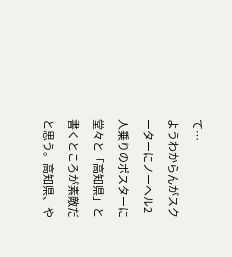て…
ようわからんがスクーターにノーヘル2人乗りのポスターに堂々と「高知県」と書くところが素敵だと思う。高知県、や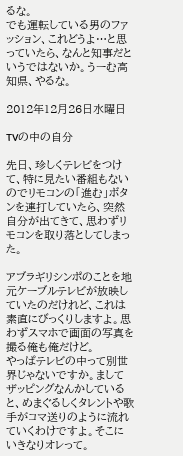るな。
でも運転している男のファッション、これどうよ…と思っていたら、なんと知事だというではないか。うーむ高知県、やるな。

2012年12月26日水曜日

TVの中の自分

先日、珍しくテレビをつけて、特に見たい番組もないのでリモコンの「進む」ボタンを連打していたら、突然自分が出てきて、思わずリモコンを取り落としてしまった。

アブラギリシンポのことを地元ケーブルテレビが放映していたのだけれど、これは素直にびっくりしますよ。思わずスマホで画面の写真を撮る俺も俺だけど。
やっぱテレビの中って別世界じゃないですか。ましてザッピングなんかしていると、めまぐるしくタレントや歌手がコマ送りのように流れていくわけですよ。そこにいきなりオレって。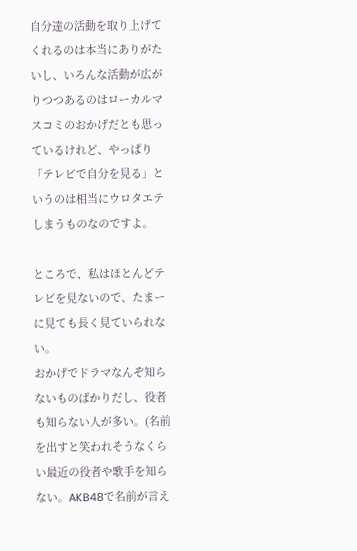自分達の活動を取り上げてくれるのは本当にありがたいし、いろんな活動が広がりつつあるのはローカルマスコミのおかげだとも思っているけれど、やっぱり「テレビで自分を見る」というのは相当にウロタエテしまうものなのですよ。

ところで、私はほとんどテレビを見ないので、たまーに見ても長く見ていられない。
おかげでドラマなんぞ知らないものばかりだし、役者も知らない人が多い。(名前を出すと笑われそうなくらい最近の役者や歌手を知らない。AKB48で名前が言え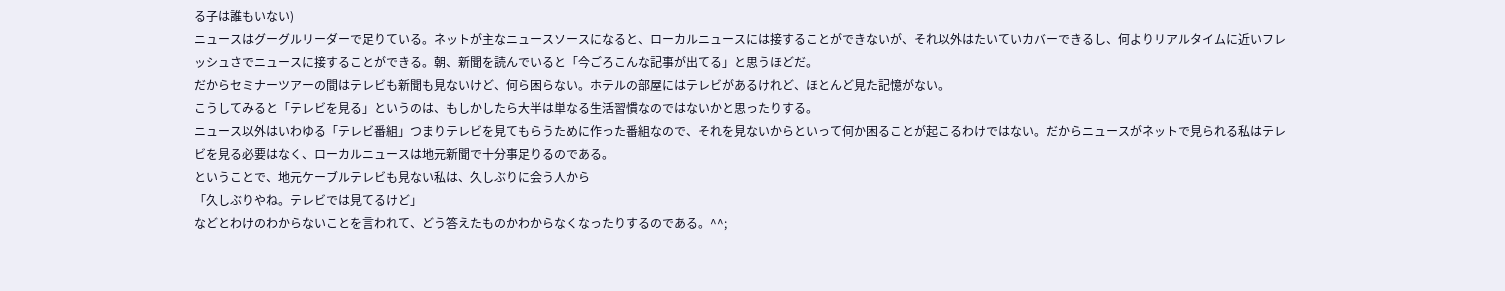る子は誰もいない)
ニュースはグーグルリーダーで足りている。ネットが主なニュースソースになると、ローカルニュースには接することができないが、それ以外はたいていカバーできるし、何よりリアルタイムに近いフレッシュさでニュースに接することができる。朝、新聞を読んでいると「今ごろこんな記事が出てる」と思うほどだ。
だからセミナーツアーの間はテレビも新聞も見ないけど、何ら困らない。ホテルの部屋にはテレビがあるけれど、ほとんど見た記憶がない。
こうしてみると「テレビを見る」というのは、もしかしたら大半は単なる生活習慣なのではないかと思ったりする。
ニュース以外はいわゆる「テレビ番組」つまりテレビを見てもらうために作った番組なので、それを見ないからといって何か困ることが起こるわけではない。だからニュースがネットで見られる私はテレビを見る必要はなく、ローカルニュースは地元新聞で十分事足りるのである。
ということで、地元ケーブルテレビも見ない私は、久しぶりに会う人から
「久しぶりやね。テレビでは見てるけど」
などとわけのわからないことを言われて、どう答えたものかわからなくなったりするのである。^^;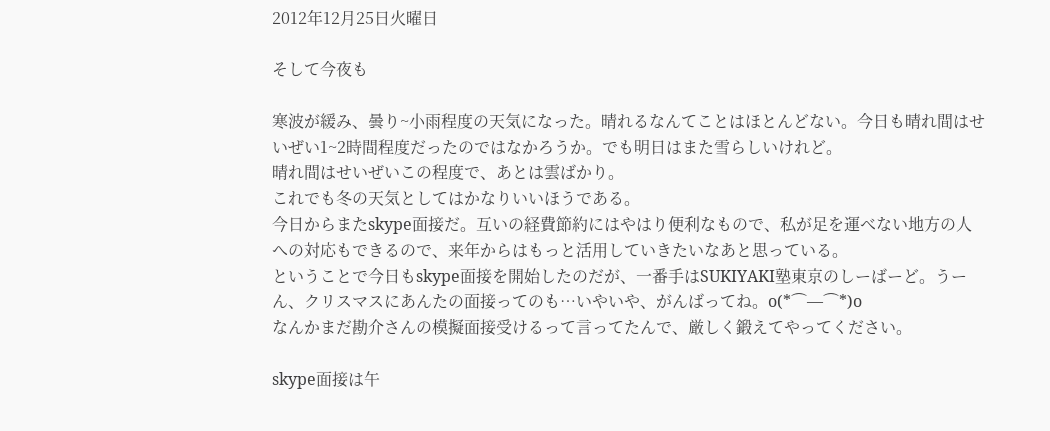2012年12月25日火曜日

そして今夜も

寒波が緩み、曇り~小雨程度の天気になった。晴れるなんてことはほとんどない。今日も晴れ間はせいぜい1~2時間程度だったのではなかろうか。でも明日はまた雪らしいけれど。
晴れ間はせいぜいこの程度で、あとは雲ばかり。
これでも冬の天気としてはかなりいいほうである。
今日からまたskype面接だ。互いの経費節約にはやはり便利なもので、私が足を運べない地方の人への対応もできるので、来年からはもっと活用していきたいなあと思っている。
ということで今日もskype面接を開始したのだが、一番手はSUKIYAKI塾東京のしーばーど。うーん、クリスマスにあんたの面接ってのも…いやいや、がんばってね。o(*⌒―⌒*)o
なんかまだ勘介さんの模擬面接受けるって言ってたんで、厳しく鍛えてやってください。

skype面接は午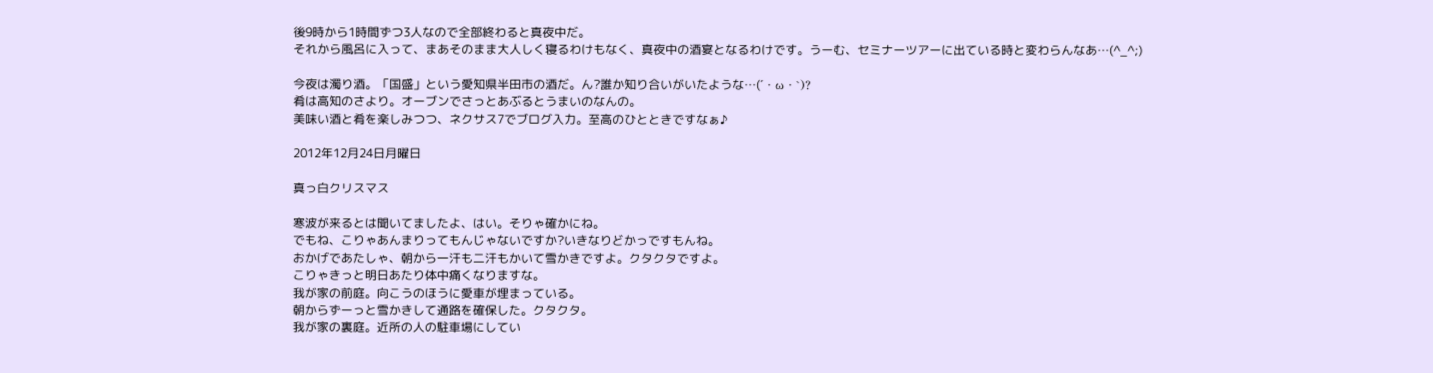後9時から1時間ずつ3人なので全部終わると真夜中だ。
それから風呂に入って、まあそのまま大人しく寝るわけもなく、真夜中の酒宴となるわけです。うーむ、セミナーツアーに出ている時と変わらんなあ…(^_^;)

今夜は濁り酒。「国盛」という愛知県半田市の酒だ。ん?誰か知り合いがいたような…(´・ω・`)?
肴は高知のさより。オーブンでさっとあぶるとうまいのなんの。
美味い酒と肴を楽しみつつ、ネクサス7でブログ入力。至高のひとときですなぁ♪

2012年12月24日月曜日

真っ白クリスマス

寒波が来るとは聞いてましたよ、はい。そりゃ確かにね。
でもね、こりゃあんまりってもんじゃないですか?いきなりどかっですもんね。
おかげであたしゃ、朝から一汗も二汗もかいて雪かきですよ。クタクタですよ。
こりゃきっと明日あたり体中痛くなりますな。
我が家の前庭。向こうのほうに愛車が埋まっている。
朝からずーっと雪かきして通路を確保した。クタクタ。
我が家の裏庭。近所の人の駐車場にしてい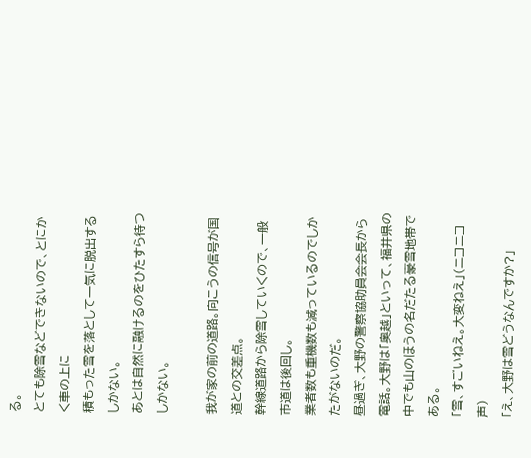る。
とても除雪などできないので、とにかく車の上に
積もった雪を落として一気に脱出するしかない。
あとは自然に融けるのをひたすら待つしかない。

我が家の前の道路。向こうの信号が国道との交差点。
幹線道路から除雪していくので、一般市道は後回し。
業者数も重機数も減っているのでしかたがないのだ。
昼過ぎ、大野の警察協助員会会長から電話。大野は「奥越」といって、福井県の中でも山のほうの名だたる豪雪地帯である。
「雪、すごいねえ。大変ねえ」(ニコニコ声)
「え、大野は雪どうなんですか?」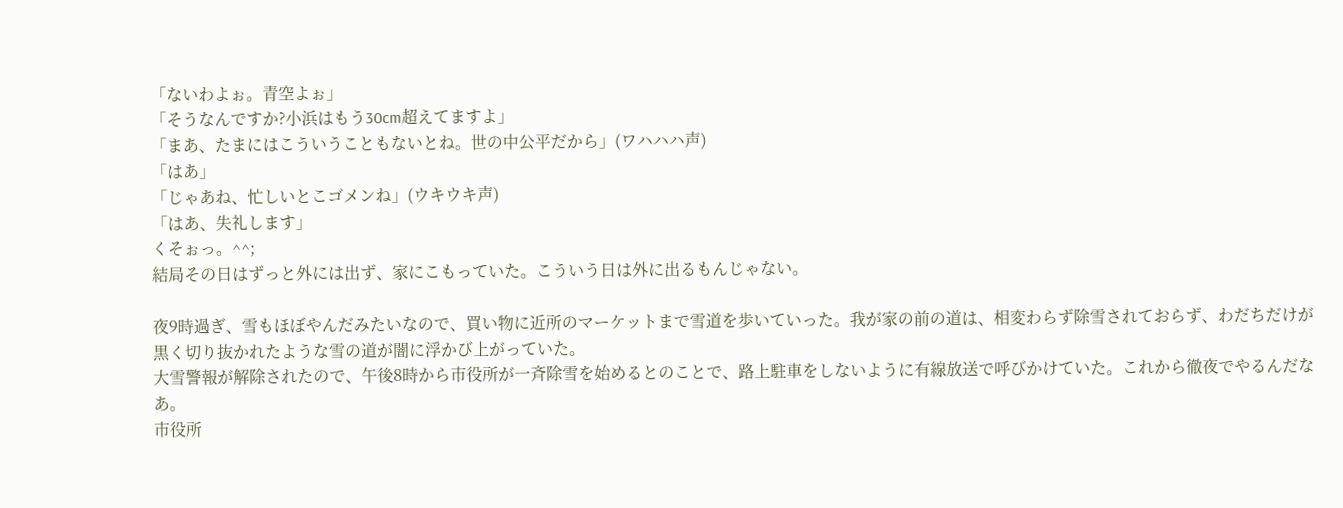「ないわよぉ。青空よぉ」
「そうなんですか?小浜はもう30cm超えてますよ」
「まあ、たまにはこういうこともないとね。世の中公平だから」(ワハハハ声)
「はあ」
「じゃあね、忙しいとこゴメンね」(ウキウキ声)
「はあ、失礼します」
くそぉっ。^^;
結局その日はずっと外には出ず、家にこもっていた。こういう日は外に出るもんじゃない。

夜9時過ぎ、雪もほぼやんだみたいなので、買い物に近所のマーケットまで雪道を歩いていった。我が家の前の道は、相変わらず除雪されておらず、わだちだけが黒く切り抜かれたような雪の道が闇に浮かび上がっていた。
大雪警報が解除されたので、午後8時から市役所が一斉除雪を始めるとのことで、路上駐車をしないように有線放送で呼びかけていた。これから徹夜でやるんだなあ。
市役所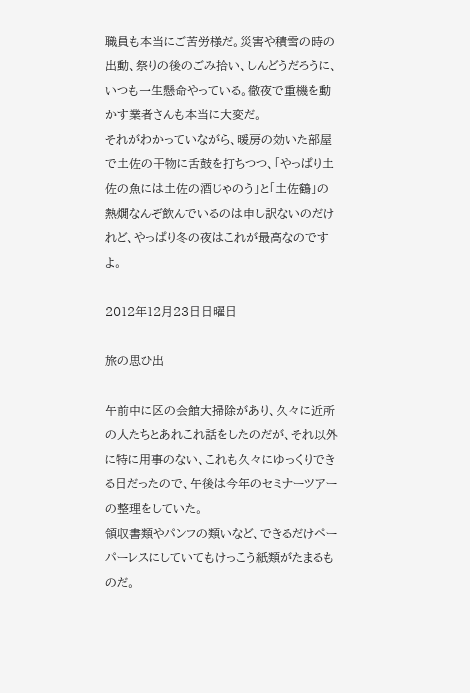職員も本当にご苦労様だ。災害や積雪の時の出動、祭りの後のごみ拾い、しんどうだろうに、いつも一生懸命やっている。徹夜で重機を動かす業者さんも本当に大変だ。
それがわかっていながら、暖房の効いた部屋で土佐の干物に舌鼓を打ちつつ、「やっぱり土佐の魚には土佐の酒じゃのう」と「土佐鶴」の熱燗なんぞ飲んでいるのは申し訳ないのだけれど、やっぱり冬の夜はこれが最高なのですよ。

2012年12月23日日曜日

旅の思ひ出

午前中に区の会館大掃除があり、久々に近所の人たちとあれこれ話をしたのだが、それ以外に特に用事のない、これも久々にゆっくりできる日だったので、午後は今年のセミナーツアーの整理をしていた。
領収書類やパンフの類いなど、できるだけペーパーレスにしていてもけっこう紙類がたまるものだ。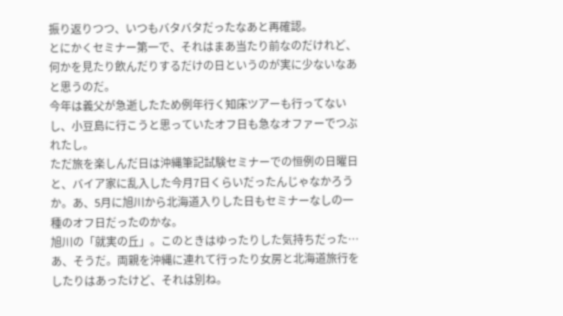振り返りつつ、いつもバタバタだったなあと再確認。
とにかくセミナー第一で、それはまあ当たり前なのだけれど、何かを見たり飲んだりするだけの日というのが実に少ないなあと思うのだ。
今年は義父が急逝したため例年行く知床ツアーも行ってないし、小豆島に行こうと思っていたオフ日も急なオファーでつぶれたし。
ただ旅を楽しんだ日は沖縄筆記試験セミナーでの恒例の日曜日と、バイア家に乱入した今月7日くらいだったんじゃなかろうか。あ、5月に旭川から北海道入りした日もセミナーなしの一種のオフ日だったのかな。
旭川の「就実の丘」。このときはゆったりした気持ちだった…
あ、そうだ。両親を沖縄に連れて行ったり女房と北海道旅行をしたりはあったけど、それは別ね。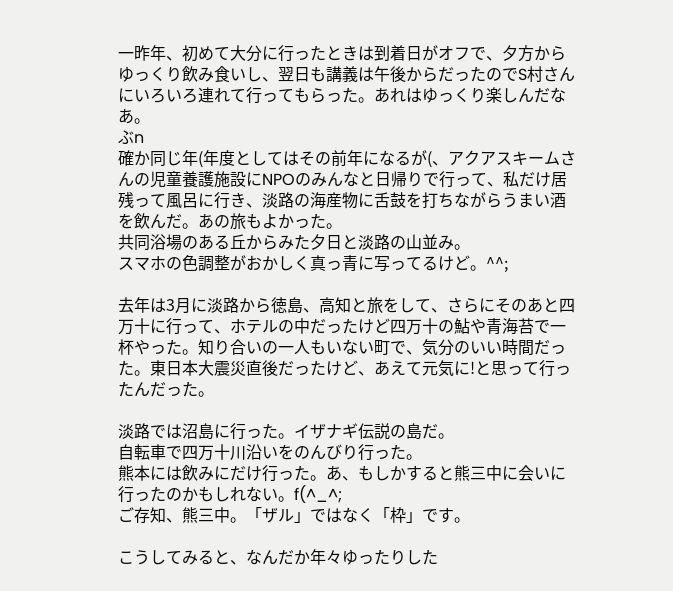一昨年、初めて大分に行ったときは到着日がオフで、夕方からゆっくり飲み食いし、翌日も講義は午後からだったのでS村さんにいろいろ連れて行ってもらった。あれはゆっくり楽しんだなあ。
ぶn
確か同じ年(年度としてはその前年になるが(、アクアスキームさんの児童養護施設にNPOのみんなと日帰りで行って、私だけ居残って風呂に行き、淡路の海産物に舌鼓を打ちながらうまい酒を飲んだ。あの旅もよかった。
共同浴場のある丘からみた夕日と淡路の山並み。
スマホの色調整がおかしく真っ青に写ってるけど。^^;

去年は3月に淡路から徳島、高知と旅をして、さらにそのあと四万十に行って、ホテルの中だったけど四万十の鮎や青海苔で一杯やった。知り合いの一人もいない町で、気分のいい時間だった。東日本大震災直後だったけど、あえて元気に!と思って行ったんだった。

淡路では沼島に行った。イザナギ伝説の島だ。
自転車で四万十川沿いをのんびり行った。
熊本には飲みにだけ行った。あ、もしかすると熊三中に会いに行ったのかもしれない。f(^_^;
ご存知、熊三中。「ザル」ではなく「枠」です。

こうしてみると、なんだか年々ゆったりした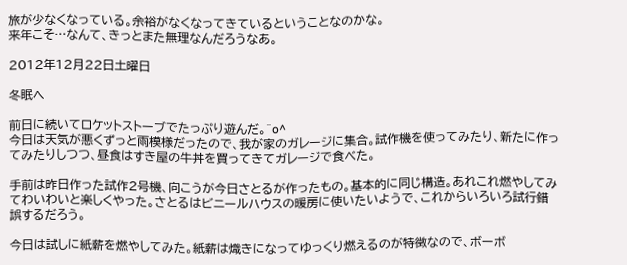旅が少なくなっている。余裕がなくなってきているということなのかな。
来年こそ…なんて、きっとまた無理なんだろうなあ。

2012年12月22日土曜日

冬眠へ

前日に続いてロケットストーブでたっぷり遊んだ。^o^
今日は天気が悪くずっと雨模様だったので、我が家のガレージに集合。試作機を使ってみたり、新たに作ってみたりしつつ、昼食はすき屋の牛丼を買ってきてガレージで食べた。

手前は昨日作った試作2号機、向こうが今日さとるが作ったもの。基本的に同じ構造。あれこれ燃やしてみてわいわいと楽しくやった。さとるはビニールハウスの暖房に使いたいようで、これからいろいろ試行錯誤するだろう。

今日は試しに紙薪を燃やしてみた。紙薪は熾きになってゆっくり燃えるのが特徴なので、ボーボ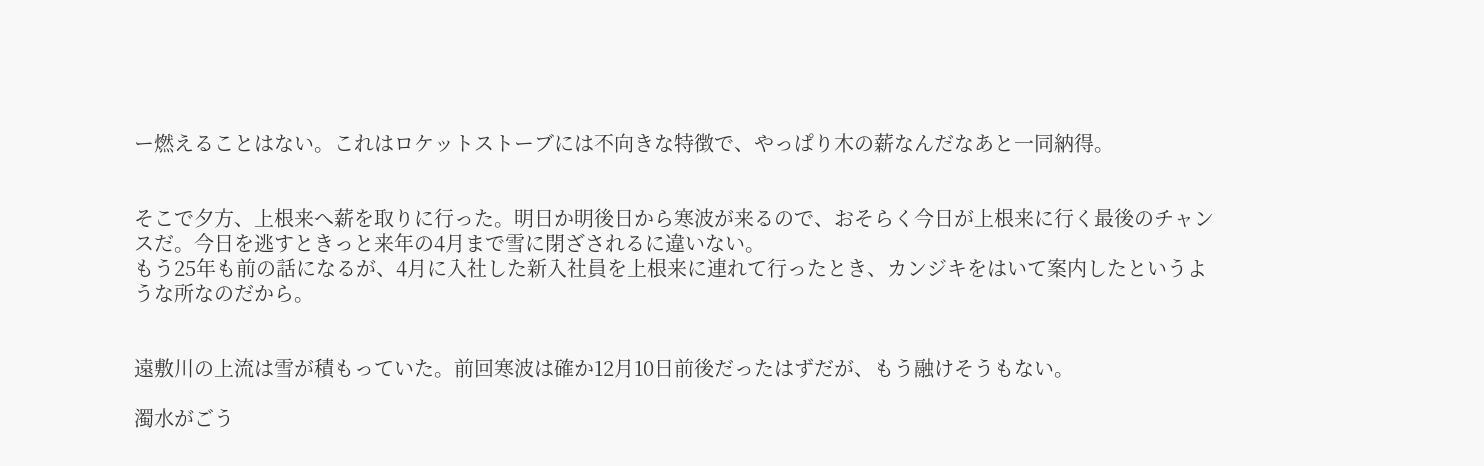ー燃えることはない。これはロケットストーブには不向きな特徴で、やっぱり木の薪なんだなあと一同納得。


そこで夕方、上根来へ薪を取りに行った。明日か明後日から寒波が来るので、おそらく今日が上根来に行く最後のチャンスだ。今日を逃すときっと来年の4月まで雪に閉ざされるに違いない。
もう25年も前の話になるが、4月に入社した新入社員を上根来に連れて行ったとき、カンジキをはいて案内したというような所なのだから。


遠敷川の上流は雪が積もっていた。前回寒波は確か12月10日前後だったはずだが、もう融けそうもない。

濁水がごう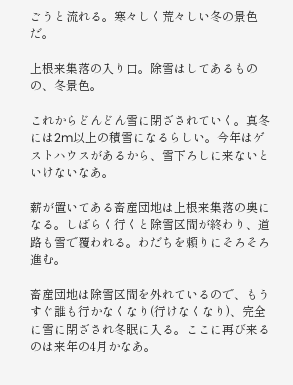ごうと流れる。寒々しく荒々しい冬の景色だ。

上根来集落の入り口。除雪はしてあるものの、冬景色。

これからどんどん雪に閉ざされていく。真冬には2m以上の積雪になるらしい。今年はゲストハウスがあるから、雪下ろしに来ないといけないなあ。

薪が置いてある畜産団地は上根来集落の奥になる。しばらく行くと除雪区間が終わり、道路も雪で覆われる。わだちを頼りにそろそろ進む。

畜産団地は除雪区間を外れているので、もうすぐ誰も行かなくなり(行けなくなり)、完全に雪に閉ざされ冬眠に入る。ここに再び来るのは来年の4月かなあ。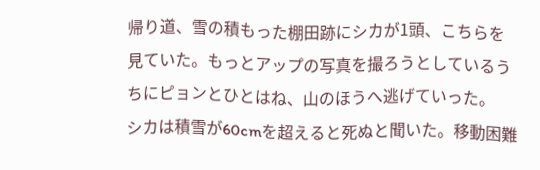帰り道、雪の積もった棚田跡にシカが1頭、こちらを見ていた。もっとアップの写真を撮ろうとしているうちにピョンとひとはね、山のほうへ逃げていった。
シカは積雪が60cmを超えると死ぬと聞いた。移動困難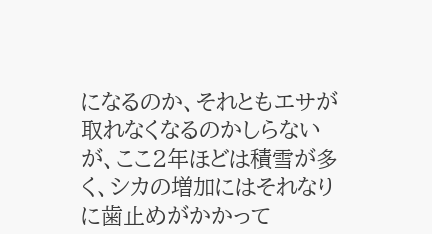になるのか、それともエサが取れなくなるのかしらないが、ここ2年ほどは積雪が多く、シカの増加にはそれなりに歯止めがかかって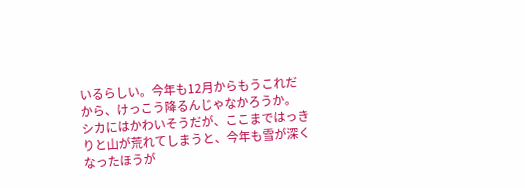いるらしい。今年も12月からもうこれだから、けっこう降るんじゃなかろうか。
シカにはかわいそうだが、ここまではっきりと山が荒れてしまうと、今年も雪が深くなったほうが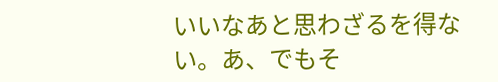いいなあと思わざるを得ない。あ、でもそ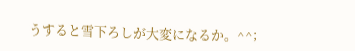うすると雪下ろしが大変になるか。^^;